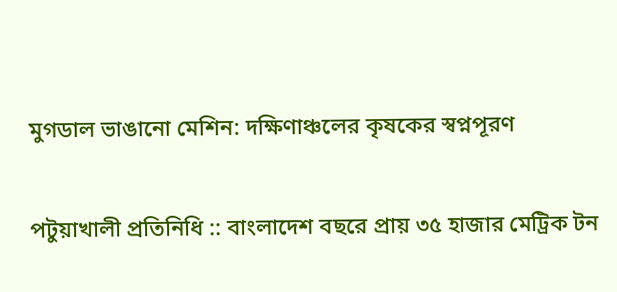মুগডাল ভাঙানো মেশিন: দক্ষিণাঞ্চলের কৃষকের স্বপ্নপূরণ

পটুয়াখালী প্রতিনিধি :: বাংলাদেশ বছরে প্রায় ৩৫ হাজার মেট্রিক টন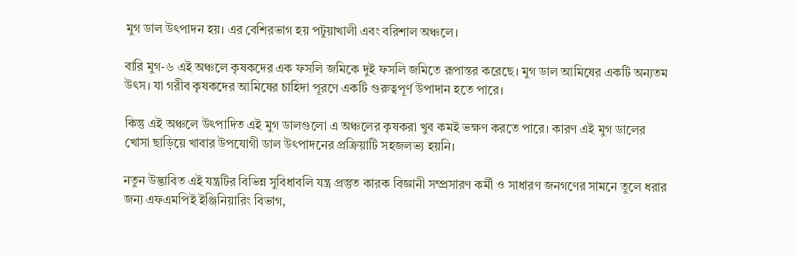মুগ ডাল উৎপাদন হয়। এর বেশিরভাগ হয় পটুয়াখালী এবং বরিশাল অঞ্চলে।

বারি মুগ-৬ এই অঞ্চলে কৃষকদের এক ফসলি জমিকে দুই ফসলি জমিতে রূপান্তর করেছে। মুগ ডাল আমিষের একটি অন্যতম উৎস। যা গরীব কৃষকদের আমিষের চাহিদা পূরণে একটি গুরুত্বপূর্ণ উপাদান হতে পারে।

কিন্তু এই অঞ্চলে উৎপাদিত এই মুগ ডালগুলো এ অঞ্চলের কৃষকরা খুব কমই ভক্ষণ করতে পারে। কারণ এই মুগ ডালের খোসা ছাড়িয়ে খাবার উপযোগী ডাল উৎপাদনের প্রক্রিয়াটি সহজলভ্য হয়নি।

নতুন উদ্ভাবিত এই যন্ত্রটির বিভিন্ন সুবিধাবলি যন্ত্র প্রস্তুত কারক বিজ্ঞানী সম্প্রসারণ কর্মী ও সাধারণ জনগণের সামনে তুলে ধরার জন্য এফএমপিই ইঞ্জিনিয়ারিং বিভাগ,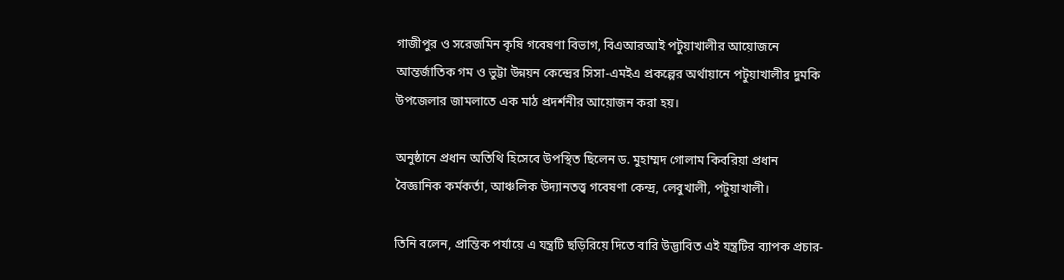গাজীপুর ও সরেজমিন কৃষি গবেষণা বিভাগ, বিএআরআই পটুয়াখালীর আয়োজনে আন্তর্জাতিক গম ও ভুট্টা উন্নয়ন কেন্দ্রের সিসা-এমইএ প্রকল্পের অর্থায়ানে পটুয়াখালীর দুমকি উপজেলার জামলাতে এক মাঠ প্রদর্শনীর আয়োজন করা হয়।

অনুষ্ঠানে প্রধান অতিথি হিসেবে উপস্থিত ছিলেন ড. মুহাম্মদ গোলাম কিবরিয়া প্রধান বৈজ্ঞানিক কর্মকর্তা, আঞ্চলিক উদ্যানতত্ত্ব গবেষণা কেন্দ্র, লেবুখালী, পটুয়াখালী।

তিনি বলেন, প্রান্তিক পর্যায়ে এ যন্ত্রটি ছড়িরিয়ে দিতে বারি উদ্ভাবিত এই যন্ত্রটির ব্যাপক প্রচার-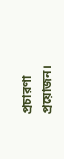প্রচারণা প্রয়োজন।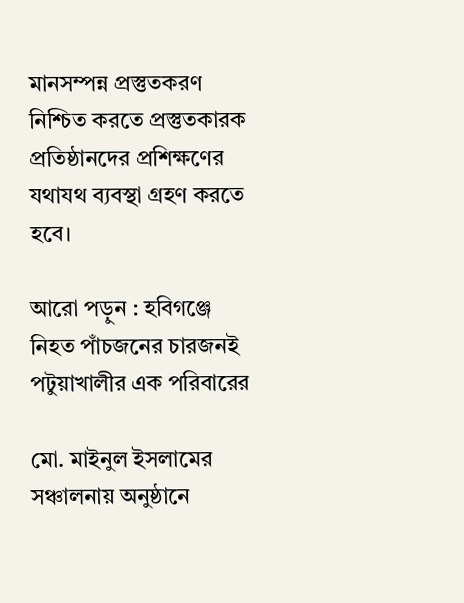মানসম্পন্ন প্রস্তুতকরণ নিশ্চিত করতে প্রস্তুতকারক প্রতিষ্ঠানদের প্রশিক্ষণের যথাযথ ব্যবস্থা গ্রহণ করতে হবে।

আরো পড়ুন : হবিগঞ্জে নিহত পাঁচজনের চারজনই পটুয়াখালীর এক পরিবারের

মো. মাইনুল ইসলামের সঞ্চালনায় অনুষ্ঠানে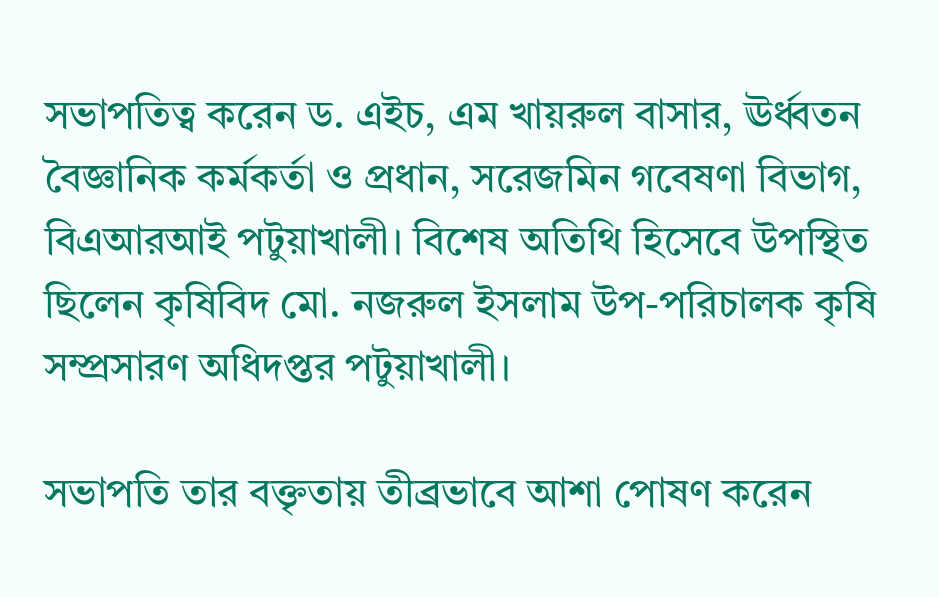সভাপতিত্ব করেন ড. এইচ, এম খায়রুল বাসার, ঊর্ধ্বতন বৈজ্ঞানিক কর্মকর্তা ও প্রধান, সরেজমিন গবেষণা বিভাগ, বিএআরআই পটুয়াখালী। বিশেষ অতিথি হিসেবে উপস্থিত ছিলেন কৃষিবিদ মো. নজরুল ইসলাম উপ-পরিচালক কৃষি সম্প্রসারণ অধিদপ্তর পটুয়াখালী।

সভাপতি তার বক্তৃতায় তীব্রভাবে আশা পোষণ করেন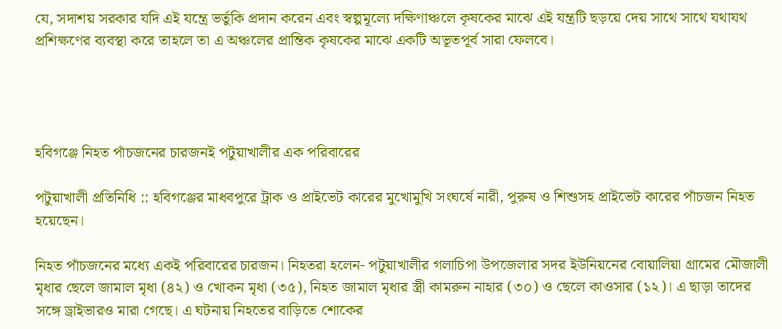যে, সদাশয় সরকার যদি এই যন্ত্রে ভর্তুকি প্রদান করেন এবং স্বল্পমূল্যে দক্ষিণাঞ্চলে কৃষকের মাঝে এই যন্ত্রটি ছড়য়ে দেয় সাথে সাথে যথাযথ প্রশিক্ষণের ব্যবস্থা করে তাহলে তা এ অঞ্চলের প্রান্তিক কৃষকের মাঝে একটি অভূতপূর্ব সারা ফেলবে।




হবিগঞ্জে নিহত পাঁচজনের চারজনই পটুয়াখালীর এক পরিবারের

পটুয়াখালী প্রতিনিধি :: হবিগঞ্জের মাধবপুরে ট্রাক ও প্রাইভেট কারের মুখোমুখি সংঘর্ষে নারী, পুরুষ ও শিশুসহ প্রাইভেট কারের পাঁচজন নিহত হয়েছেন।

নিহত পাঁচজনের মধ্যে একই পরিবারের চারজন। নিহতরা হলেন- পটুয়াখালীর গলাচিপা উপজেলার সদর ইউনিয়নের বোয়ালিয়া গ্রামের মৌজালী মৃধার ছেলে জামাল মৃধা (৪২) ও খোকন মৃধা (৩৫), নিহত জামাল মৃধার স্ত্রী কামরুন নাহার (৩০) ও ছেলে কাওসার (১২)। এ ছাড়া তাদের সঙ্গে ড্রাইভারও মারা গেছে। এ ঘটনায় নিহতের বাড়িতে শোকের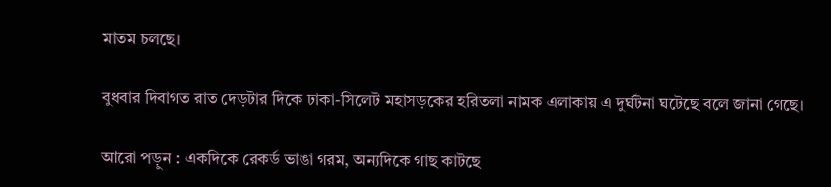মাতম চলছে।

বুধবার দিবাগত রাত দেড়টার দিকে ঢাকা-সিলেট মহাসড়কের হরিতলা নামক এলাকায় এ দুর্ঘটনা ঘটেছে বলে জানা গেছে।

আরো পড়ুন : একদিকে রেকর্ড ভাঙা গরম, অন্যদিকে গাছ কাটছে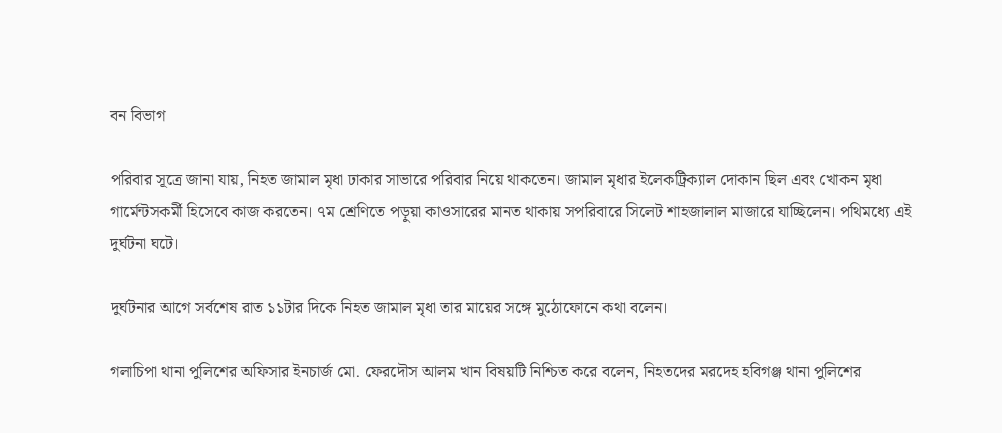বন বিভাগ

পরিবার সূত্রে জানা যায়, নিহত জামাল মৃধা ঢাকার সাভারে পরিবার নিয়ে থাকতেন। জামাল মৃধার ইলেকট্রিক্যাল দোকান ছিল এবং খোকন মৃধা গার্মেন্টসকর্মী হিসেবে কাজ করতেন। ৭ম শ্রেণিতে পড়ুয়া কাওসারের মানত থাকায় সপরিবারে সিলেট শাহজালাল মাজারে যাচ্ছিলেন। পথিমধ্যে এই দুর্ঘটনা ঘটে।

দুর্ঘটনার আগে সর্বশেষ রাত ১১টার দিকে নিহত জামাল মৃধা তার মায়ের সঙ্গে মুঠোফোনে কথা বলেন।

গলাচিপা থানা পুলিশের অফিসার ইনচার্জ মো. ফেরদৌস আলম খান বিষয়টি নিশ্চিত করে বলেন, নিহতদের মরদেহ হবিগঞ্জ থানা পুলিশের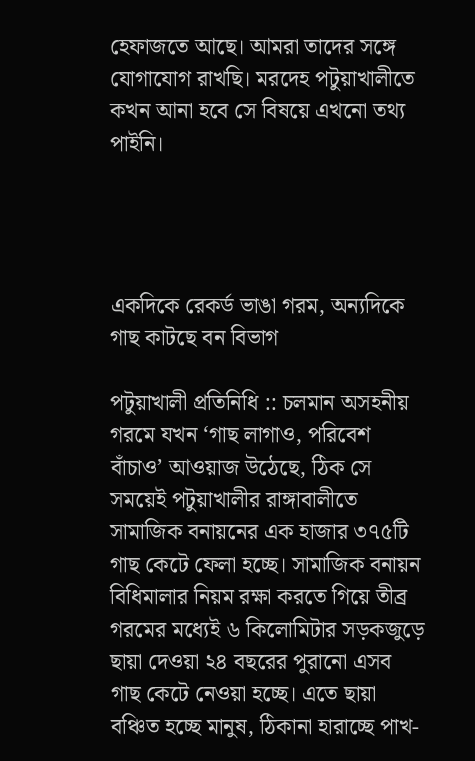হেফাজতে আছে। আমরা তাদের সঙ্গে যোগাযোগ রাখছি। মরদেহ পটুয়াখালীতে কখন আনা হবে সে বিষয়ে এখনো তথ্য পাইনি।




একদিকে রেকর্ড ভাঙা গরম, অন্যদিকে গাছ কাটছে বন বিভাগ

পটুয়াখালী প্রতিনিধি :: চলমান অসহনীয় গরমে যখন ‘গাছ লাগাও, পরিবেশ বাঁচাও’ আওয়াজ উঠেছে, ঠিক সে সময়েই পটুয়াখালীর রাঙ্গাবালীতে সামাজিক বনায়নের এক হাজার ৩৭৫টি গাছ কেটে ফেলা হচ্ছে। সামাজিক বনায়ন বিধিমালার নিয়ম রক্ষা করতে গিয়ে তীব্র গরমের মধ্যেই ৬ কিলোমিটার সড়কজুড়ে ছায়া দেওয়া ২৪ বছরের পুরানো এসব গাছ কেটে নেওয়া হচ্ছে। এতে ছায়া বঞ্চিত হচ্ছে মানুষ, ঠিকানা হারাচ্ছে পাখ-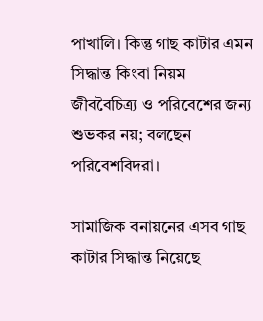পাখালি। কিন্তু গাছ কাটার এমন সিদ্ধান্ত কিংবা নিয়ম জীববৈচিত্র্য ও পরিবেশের জন্য শুভকর নয়; বলছেন পরিবেশবিদরা।

সামাজিক বনায়নের এসব গাছ কাটার সিদ্ধান্ত নিয়েছে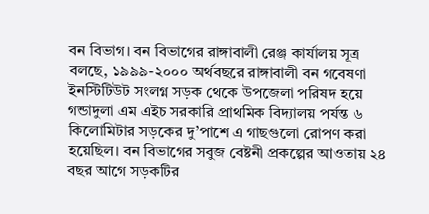বন বিভাগ। বন বিভাগের রাঙ্গাবালী রেঞ্জ কার্যালয় সূত্র বলছে, ১৯৯৯-২০০০ অর্থবছরে রাঙ্গাবালী বন গবেষণা ইনস্টিটিউট সংলগ্ন সড়ক থেকে উপজেলা পরিষদ হয়ে গন্ডাদুলা এম এইচ সরকারি প্রাথমিক বিদ্যালয় পর্যন্ত ৬ কিলোমিটার সড়কের দু’পাশে এ গাছগুলো রোপণ করা হয়েছিল। বন বিভাগের সবুজ বেষ্টনী প্রকল্পের আওতায় ২৪ বছর আগে সড়কটির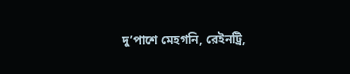দু’পাশে মেহগনি, রেইনট্রি,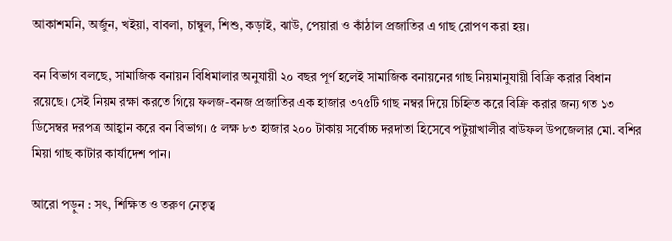আকাশমনি, অর্জুন, খইয়া, বাবলা, চাম্বুল, শিশু, কড়াই, ঝাউ, পেয়ারা ও কাঁঠাল প্রজাতির এ গাছ রোপণ করা হয়।

বন বিভাগ বলছে, সামাজিক বনায়ন বিধিমালার অনুযায়ী ২০ বছর পূর্ণ হলেই সামাজিক বনায়নের গাছ নিয়মানুযায়ী বিক্রি করার বিধান রয়েছে। সেই নিয়ম রক্ষা করতে গিয়ে ফলজ-বনজ প্রজাতির এক হাজার ৩৭৫টি গাছ নম্বর দিয়ে চিহ্নিত করে বিক্রি করার জন্য গত ১৩ ডিসেম্বর দরপত্র আহ্বান করে বন বিভাগ। ৫ লক্ষ ৮৩ হাজার ২০০ টাকায় সর্বোচ্চ দরদাতা হিসেবে পটুয়াখালীর বাউফল উপজেলার মো. বশির মিয়া গাছ কাটার কার্যাদেশ পান।

আরো পড়ুন : সৎ, শিক্ষিত ও তরুণ নেতৃত্ব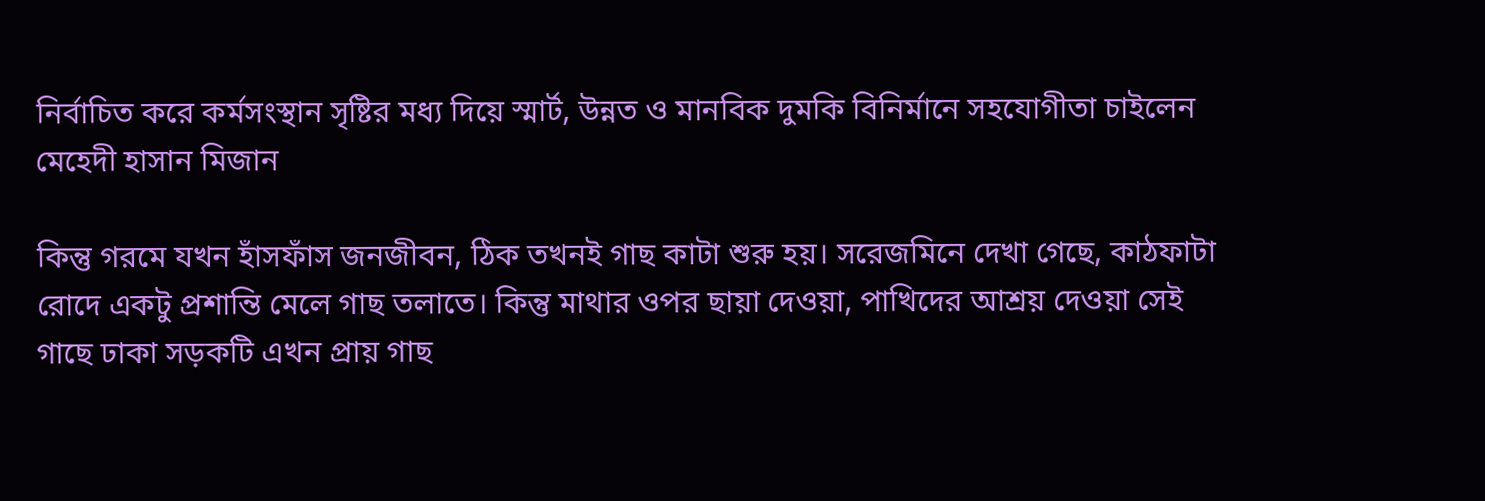নির্বাচিত করে কর্মসংস্থান সৃষ্টির মধ্য দিয়ে স্মার্ট, উন্নত ও মানবিক দুমকি বিনির্মানে সহযোগীতা চাইলেন মেহেদী হাসান মিজান

কিন্তু গরমে যখন হাঁসফাঁস জনজীবন, ঠিক তখনই গাছ কাটা শুরু হয়। সরেজমিনে দেখা গেছে, কাঠফাটা রোদে একটু প্রশান্তি মেলে গাছ তলাতে। কিন্তু মাথার ওপর ছায়া দেওয়া, পাখিদের আশ্রয় দেওয়া সেই গাছে ঢাকা সড়কটি এখন প্রায় গাছ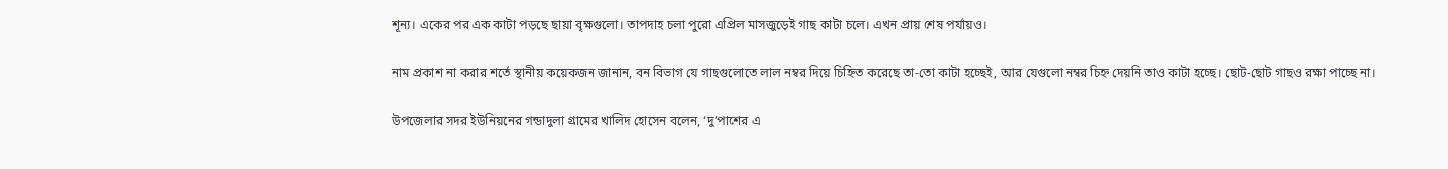শূন্য। একের পর এক কাটা পড়ছে ছায়া বৃক্ষগুলো। তাপদাহ চলা পুরো এপ্রিল মাসজুড়েই গাছ কাটা চলে। এখন প্রায় শেষ পর্যায়ও।

নাম প্রকাশ না করার শর্তে স্থানীয় কয়েকজন জানান, বন বিভাগ যে গাছগুলোতে লাল নম্বর দিয়ে চিহ্নিত করেছে তা-তো কাটা হচ্ছেই, আর যেগুলো নম্বর চিহ্ন দেয়নি তাও কাটা হচ্ছে। ছোট-ছোট গাছও রক্ষা পাচ্ছে না।

উপজেলার সদর ইউনিয়নের গন্ডাদুলা গ্রামের খালিদ হোসেন বলেন, ‘দু’পাশের এ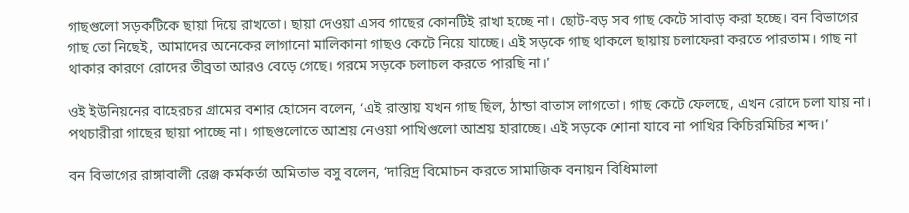গাছগুলো সড়কটিকে ছায়া দিয়ে রাখতো। ছায়া দেওয়া এসব গাছের কোনটিই রাখা হচ্ছে না। ছোট-বড় সব গাছ কেটে সাবাড় করা হচ্ছে। বন বিভাগের গাছ তো নিছেই, আমাদের অনেকের লাগানো মালিকানা গাছও কেটে নিয়ে যাচ্ছে। এই সড়কে গাছ থাকলে ছায়ায় চলাফেরা করতে পারতাম। গাছ না থাকার কারণে রোদের তীব্রতা আরও বেড়ে গেছে। গরমে সড়কে চলাচল করতে পারছি না।’

ওই ইউনিয়নের বাহেরচর গ্রামের বশার হোসেন বলেন, ‘এই রাস্তায় যখন গাছ ছিল, ঠান্ডা বাতাস লাগতো। গাছ কেটে ফেলছে, এখন রোদে চলা যায় না। পথচারীরা গাছের ছায়া পাচ্ছে না। গাছগুলোতে আশ্রয় নেওয়া পাখিগুলো আশ্রয় হারাচ্ছে। এই সড়কে শোনা যাবে না পাখির কিচিরমিচির শব্দ।’

বন বিভাগের রাঙ্গাবালী রেঞ্জ কর্মকর্তা অমিতাভ বসু বলেন, ‘দারিদ্র বিমোচন করতে সামাজিক বনায়ন বিধিমালা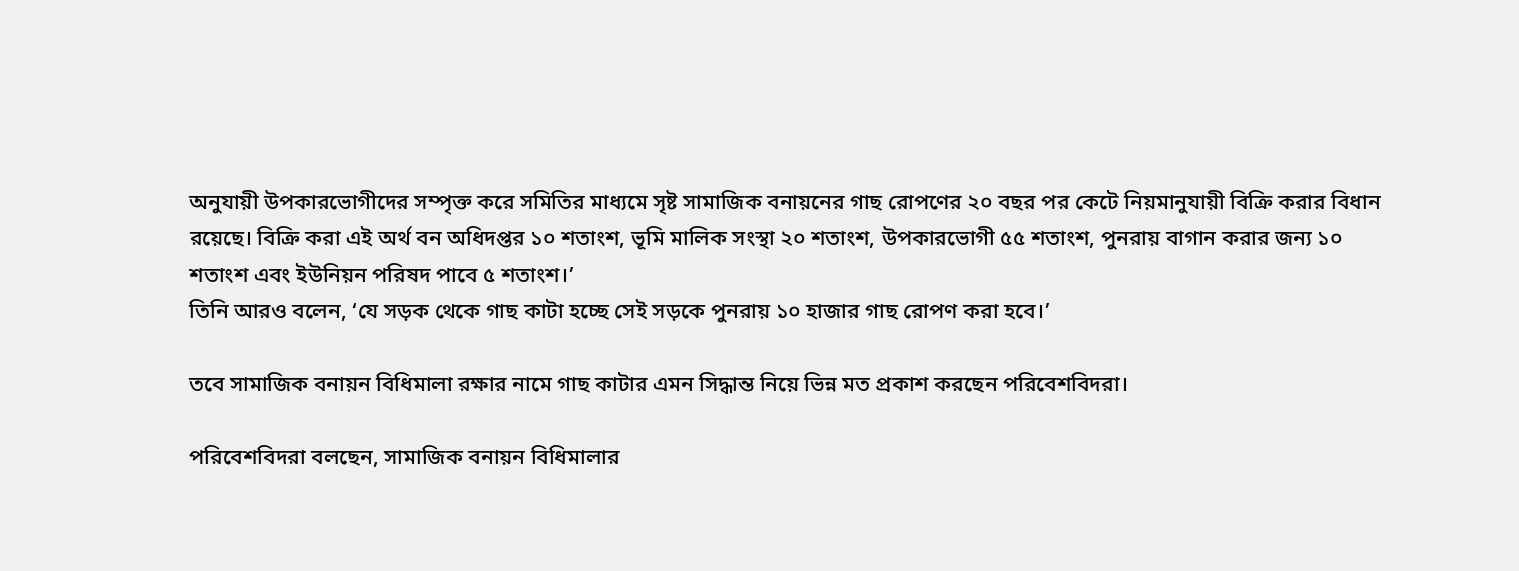অনুযায়ী উপকারভোগীদের সম্পৃক্ত করে সমিতির মাধ্যমে সৃষ্ট সামাজিক বনায়নের গাছ রোপণের ২০ বছর পর কেটে নিয়মানুযায়ী বিক্রি করার বিধান রয়েছে। বিক্রি করা এই অর্থ বন অধিদপ্তর ১০ শতাংশ, ভূমি মালিক সংস্থা ২০ শতাংশ, উপকারভোগী ৫৫ শতাংশ, পুনরায় বাগান করার জন্য ১০ শতাংশ এবং ইউনিয়ন পরিষদ পাবে ৫ শতাংশ।’
তিনি আরও বলেন, ‘যে সড়ক থেকে গাছ কাটা হচ্ছে সেই সড়কে পুনরায় ১০ হাজার গাছ রোপণ করা হবে।’

তবে সামাজিক বনায়ন বিধিমালা রক্ষার নামে গাছ কাটার এমন সিদ্ধান্ত নিয়ে ভিন্ন মত প্রকাশ করছেন পরিবেশবিদরা।

পরিবেশবিদরা বলছেন, সামাজিক বনায়ন বিধিমালার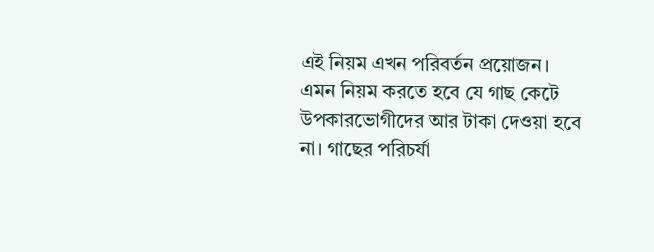এই নিয়ম এখন পরিবর্তন প্রয়োজন। এমন নিয়ম করতে হবে যে গাছ কেটে উপকারভোগীদের আর টাকা দেওয়া হবে না। গাছের পরিচর্যা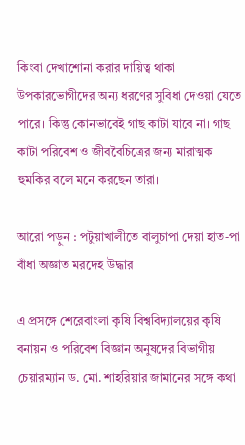কিংবা দেখাশোনা করার দায়িত্ব থাকা উপকারভোগীদের অন্য ধরণের সুবিধা দেওয়া যেতে পারে। কিন্তু কোনভাবেই গাছ কাটা যাবে না। গাছ কাটা পরিবেশ ও জীববৈচিত্রের জন্য মারাত্মক হুমকির বলে মনে করছেন তারা।

আরো পড়ুন : পটুয়াখালীতে বালুচাপা দেয়া হাত-পা বাঁধা অজ্ঞাত মরদেহ উদ্ধার

এ প্রসঙ্গে শেরেবাংলা কৃষি বিশ্ববিদ্যালয়ের কৃষি বনায়ন ও পরিবেশ বিজ্ঞান অনুষদের বিভাগীয় চেয়ারম্যান ড. মো. শাহরিয়ার জামানের সঙ্গে কথা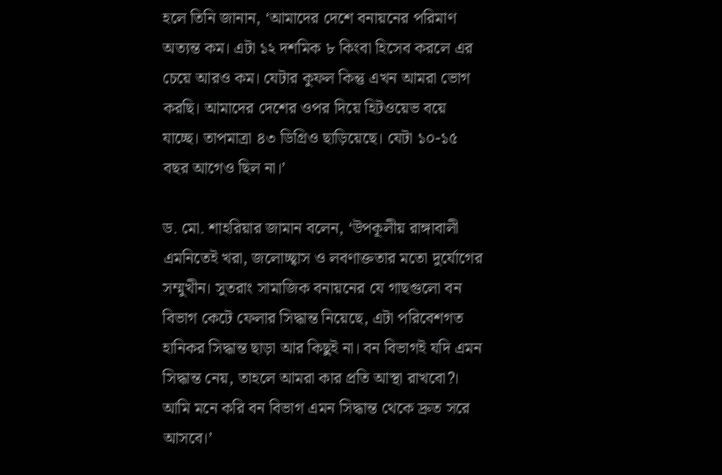হলে তিনি জানান, ‘আমাদের দেশে বনায়নের পরিমাণ অত্যন্ত কম। এটা ১২ দশমিক ৮ কিংবা হিসেব করলে এর চেয়ে আরও কম। যেটার কুফল কিন্তু এখন আমরা ভোগ করছি। আমাদের দেশের ওপর দিয়ে হিটওয়েভ বয়ে যাচ্ছে। তাপমাত্রা ৪৩ ডিগ্রিও ছাড়িয়েছে। যেটা ১০-১৫ বছর আগেও ছিল না।’

ড. মো. শাহরিয়ার জামান বলেন, ‘উপকূলীয় রাঙ্গাবালী এমনিতেই খরা, জলোচ্ছ্বাস ও লবণাক্ততার মতো দুর্যোগের সম্মুখীন। সুতরাং সামাজিক বনায়নের যে গাছগুলো বন বিভাগ কেটে ফেলার সিদ্ধান্ত নিয়েছে, এটা পরিবেশগত হানিকর সিদ্ধান্ত ছাড়া আর কিছুই না। বন বিভাগই যদি এমন সিদ্ধান্ত নেয়, তাহলে আমরা কার প্রতি আস্থা রাখবো?। আমি মনে করি বন বিভাগ এমন সিদ্ধান্ত থেকে দ্রুত সরে আসবে।’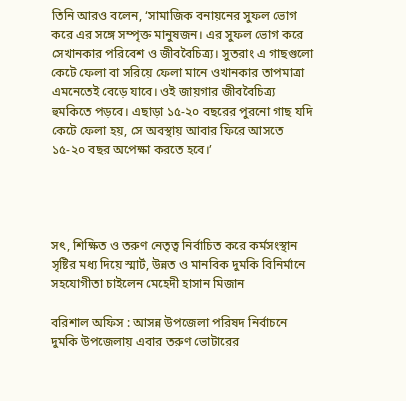তিনি আরও বলেন, ‘সামাজিক বনায়নের সুফল ভোগ করে এর সঙ্গে সম্পৃক্ত মানুষজন। এর সুফল ভোগ করে সেখানকার পরিবেশ ও জীববৈচিত্র্য। সুতরাং এ গাছগুলো কেটে ফেলা বা সরিয়ে ফেলা মানে ওখানকার তাপমাত্রা এমনেতেই বেড়ে যাবে। ওই জায়গার জীববৈচিত্র্য হুমকিতে পড়বে। এছাড়া ১৫-২০ বছরের পুরনো গাছ যদি কেটে ফেলা হয়, সে অবস্থায় আবার ফিরে আসতে ১৫-২০ বছর অপেক্ষা করতে হবে।’




সৎ, শিক্ষিত ও তরুণ নেতৃত্ব নির্বাচিত করে কর্মসংস্থান সৃষ্টির মধ্য দিয়ে স্মার্ট, উন্নত ও মানবিক দুমকি বিনির্মানে সহযোগীতা চাইলেন মেহেদী হাসান মিজান

বরিশাল অফিস : আসন্ন উপজেলা পরিষদ নির্বাচনে দুমকি উপজেলায় এবার তরুণ ভোটারের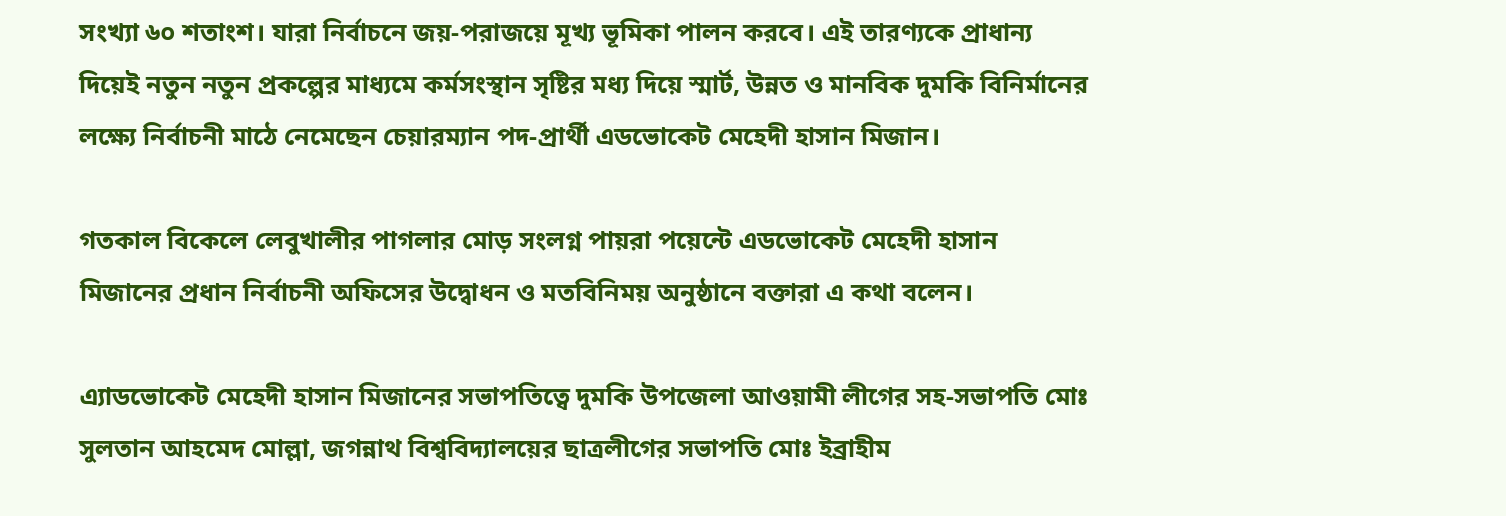সংখ্যা ৬০ শতাংশ। যারা নির্বাচনে জয়-পরাজয়ে মূখ্য ভূমিকা পালন করবে। এই তারণ্যকে প্রাধান্য দিয়েই নতুন নতুন প্রকল্পের মাধ্যমে কর্মসংস্থান সৃষ্টির মধ্য দিয়ে স্মার্ট, উন্নত ও মানবিক দুমকি বিনির্মানের লক্ষ্যে নির্বাচনী মাঠে নেমেছেন চেয়ারম্যান পদ-প্রার্থী এডভোকেট মেহেদী হাসান মিজান।

গতকাল বিকেলে লেবুখালীর পাগলার মোড় সংলগ্ন পায়রা পয়েন্টে এডভোকেট মেহেদী হাসান মিজানের প্রধান নির্বাচনী অফিসের উদ্বোধন ও মতবিনিময় অনুষ্ঠানে বক্তারা এ কথা বলেন।

এ্যাডভোকেট মেহেদী হাসান মিজানের সভাপতিত্বে দুমকি উপজেলা আওয়ামী লীগের সহ-সভাপতি মোঃ সুলতান আহমেদ মোল্লা, জগন্নাথ বিশ্ববিদ্যালয়ের ছাত্রলীগের সভাপতি মোঃ ইব্রাহীম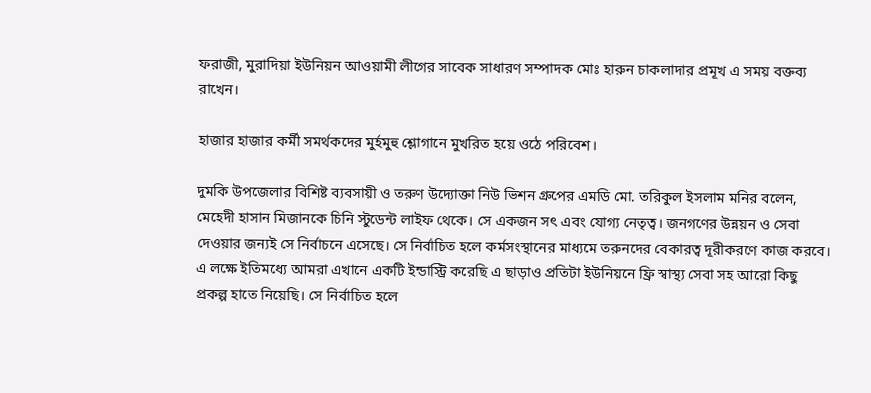ফরাজী, মুরাদিয়া ইউনিয়ন আওয়ামী লীগের সাবেক সাধারণ সম্পাদক মোঃ হারুন চাকলাদার প্রমূখ এ সময় বক্তব্য রাখেন।

হাজার হাজার কর্মী সমর্থকদের মুর্হমুহু শ্লোগানে মুখরিত হয়ে ওঠে পরিবেশ।

দুমকি উপজেলার বিশিষ্ট ব্যবসায়ী ও তরুণ উদ্যোক্তা নিউ ভিশন গ্রুপের এমডি মো. তরিকুল ইসলাম মনির বলেন, মেহেদী হাসান মিজানকে চিনি স্টুডেন্ট লাইফ থেকে। সে একজন সৎ এবং যোগ্য নেতৃত্ব। জনগণের উন্নয়ন ও সেবা দেওয়ার জন্যই সে নির্বাচনে এসেছে। সে নির্বাচিত হলে কর্মসংস্থানের মাধ্যমে তরুনদের বেকারত্ব দূরীকরণে কাজ করবে। এ লক্ষে ইতিমধ্যে আমরা এখানে একটি ইন্ডাস্ট্রি করেছি এ ছাড়াও প্রতিটা ইউনিয়নে ফ্রি স্বাস্থ্য সেবা সহ আরো কিছু প্রকল্প হাতে নিয়েছি। সে নির্বাচিত হলে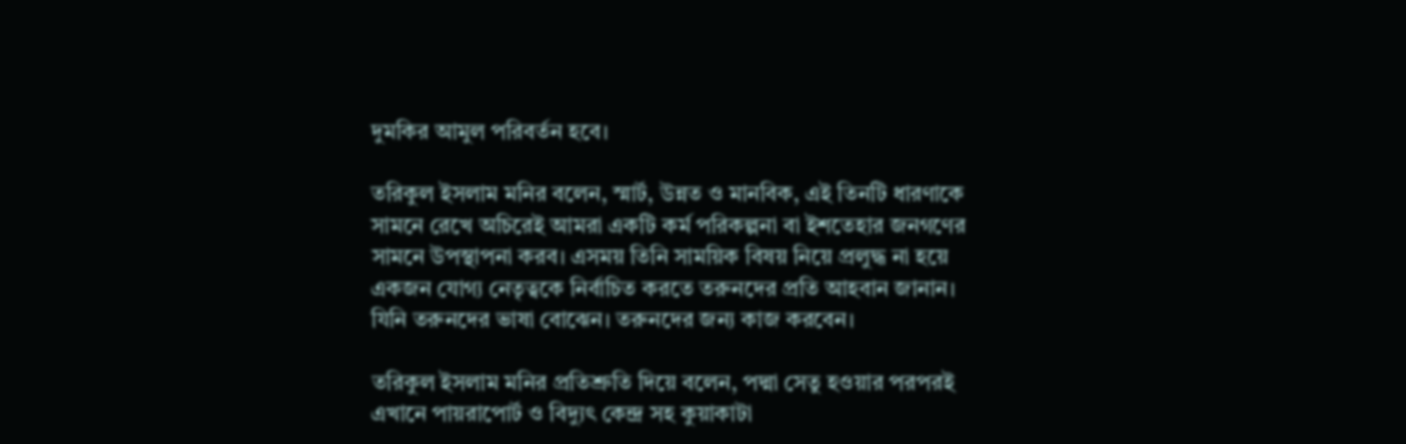দুমকির আমুল পরিবর্তন হবে।

তরিকুল ইসলাম মনির বলেন, স্মার্ট, উন্নত ও মানবিক, এই তিনটি ধারণাকে সামনে রেখে অচিরেই আমরা একটি কর্ম পরিকল্পনা বা ইশতেহার জনগণের সামনে উপস্থাপনা করব। এসময় তিনি সাময়িক বিষয় নিয়ে প্রলুদ্ধ না হয়ে একজন যোগ্য নেতৃত্বকে নির্বাচিত করতে তরুনদের প্রতি আহবান জানান। যিনি তরুনদের ভাষা বোঝেন। তরুনদের জন্য কাজ করবেন।

তরিকুল ইসলাম মনির প্রতিশ্রুতি দিয়ে বলেন, পদ্মা সেতু হওয়ার পরপরই এখানে পায়রাপোর্ট ও বিদ্যুৎ কেন্দ্র সহ কুয়াকাটা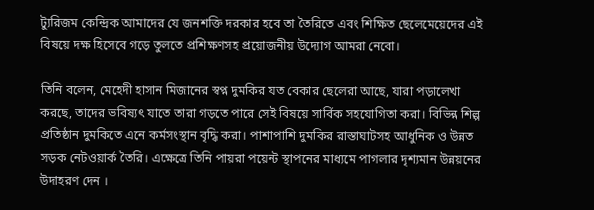ট্যুরিজম কেন্দ্রিক আমাদের যে জনশক্তি দরকার হবে তা তৈরিতে এবং শিক্ষিত ছেলেমেয়েদের এই বিষয়ে দক্ষ হিসেবে গড়ে তুলতে প্রশিক্ষণসহ প্রয়োজনীয় উদ্যোগ আমরা নেবো।

তিনি বলেন, মেহেদী হাসান মিজানের স্বপ্ন দুমকির যত বেকার ছেলেরা আছে, যারা পড়ালেখা করছে, তাদের ভবিষ্যৎ যাতে তারা গড়তে পারে সেই বিষয়ে সার্বিক সহযোগিতা করা। বিভিন্ন শিল্প প্রতিষ্ঠান দুমকিতে এনে কর্মসংস্থান বৃদ্ধি করা। পাশাপাশি দুমকির রাস্তাঘাটসহ আধুনিক ও উন্নত সড়ক নেটওয়ার্ক তৈরি। এক্ষেত্রে তিনি পায়রা পয়েন্ট স্থাপনের মাধ্যমে পাগলার দৃশ্যমান উন্নয়নের উদাহরণ দেন ।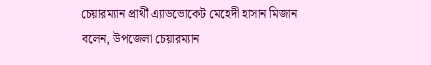চেয়ারম্যান প্রার্থী এ্যাডভোকেট মেহেদী হাসান মিজান বলেন, উপজেলা চেয়ারম্যান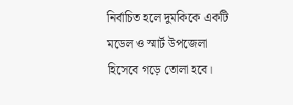নির্বাচিত হলে দুমকিকে একটি মডেল ও স্মার্ট উপজেলা হিসেবে গড়ে তোলা হবে।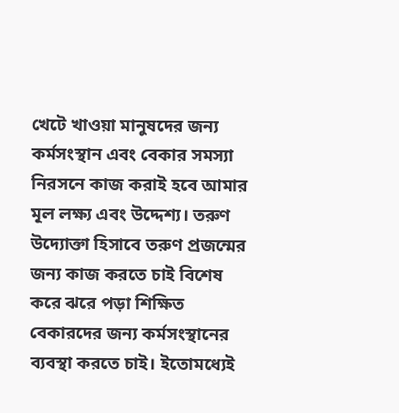খেটে খাওয়া মানুষদের জন্য কর্মসংস্থান এবং বেকার সমস্যা নিরসনে কাজ করাই হবে আমার মূল লক্ষ্য এবং উদ্দেশ্য। তরুণ উদ্যোক্তা হিসাবে তরুণ প্রজন্মের জন্য কাজ করতে চাই বিশেষ করে ঝরে পড়া শিক্ষিত বেকারদের জন্য কর্মসংস্থানের ব্যবস্থা করতে চাই। ইতোমধ্যেই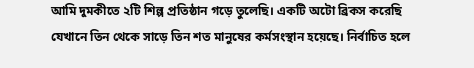আমি দুমকীতে ২টি শিল্প প্রতিষ্ঠান গড়ে তুলেছি। একটি অটো ব্রিকস করেছি যেখানে তিন থেকে সাড়ে তিন শত মানুষের কর্মসংস্থান হয়েছে। নির্বাচিত হলে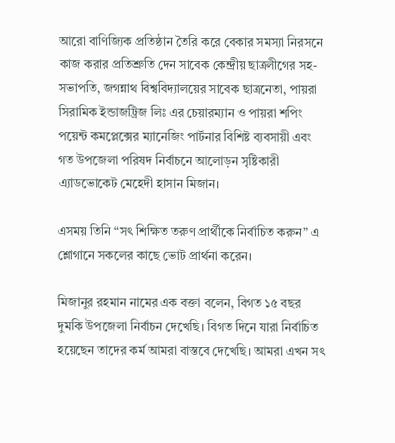আরো বাণিজ্যিক প্রতিষ্ঠান তৈরি করে বেকার সমস্যা নিরসনে কাজ করার প্রতিশ্রুতি দেন সাবেক কেন্দ্রীয় ছাত্রলীগের সহ-সভাপতি, জগন্নাথ বিশ্ববিদ্যালয়ের সাবেক ছাত্রনেতা, পায়রা সিরামিক ইন্ডাজট্রিজ লিঃ এর চেয়ারম্যান ও পায়রা শপিং পয়েন্ট কমপ্লেক্সের ম্যানেজিং পার্টনার বিশিষ্ট ব্যবসায়ী এবং গত উপজেলা পরিষদ নির্বাচনে আলোড়ন সৃষ্টিকারী এ্যাডভোকেট মেহেদী হাসান মিজান।

এসময় তিনি “সৎ শিক্ষিত তরুণ প্রার্থীকে নির্বাচিত করুন” এ শ্লোগানে সকলের কাছে ভোট প্রার্থনা করেন।

মিজানুর রহমান নামের এক বক্তা বলেন, বিগত ১৫ বছর দুমকি উপজেলা নির্বাচন দেখেছি। বিগত দিনে যারা নির্বাচিত হয়েছেন তাদের কর্ম আমরা বাস্তবে দেখেছি। আমরা এখন সৎ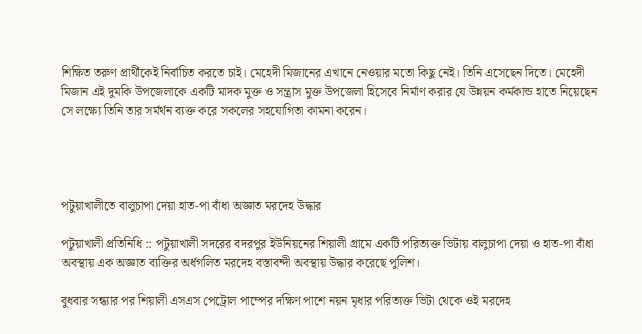শিক্ষিত তরুণ প্রার্থীকেই নির্বাচিত করতে চাই। মেহেদী মিজানের এখানে নেওয়ার মতো কিছু নেই। তিনি এসেছেন দিতে। মেহেদী মিজান এই দুমকি উপজেলাকে একটি মাদক মুক্ত ও সন্ত্রাস মুক্ত উপজেলা হিসেবে নির্মাণ করার যে উন্নয়ন কর্মকান্ড হাতে নিয়েছেন সে লক্ষ্যে তিনি তার সর্মর্থন ব্যক্ত করে সকলের সহযোগিতা কামনা করেন।




পটুয়াখালীতে বালুচাপা দেয়া হাত-পা বাঁধা অজ্ঞাত মরদেহ উদ্ধার

পটুয়াখালী প্রতিনিধি :: পটুয়াখালী সদরের বদরপুর ইউনিয়নের শিয়ালী গ্রামে একটি পরিত্যক্ত ভিটায় বালুচাপা দেয়া ও হাত-পা বাঁধা অবস্থায় এক অজ্ঞাত ব্যক্তির অর্ধগলিত মরদেহ বস্তাবন্দী অবস্থায় উদ্ধার করেছে পুলিশ।

বুধবার সন্ধ্যার পর শিয়ালী এসএস পেট্রোল পাম্পের দক্ষিণ পাশে নয়ন মৃধার পরিত্যক্ত ভিটা থেকে ওই মরদেহ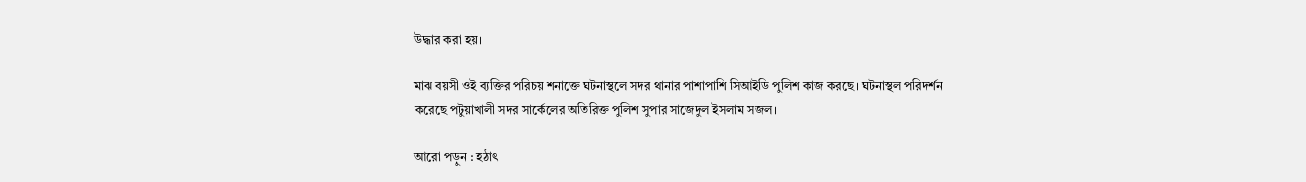উদ্ধার করা হয়।

মাঝ বয়সী ওই ব্যক্তির পরিচয় শনাক্তে ঘটনাস্থলে সদর থানার পাশাপাশি সিআইডি পুলিশ কাজ করছে। ঘটনাস্থল পরিদর্শন করেছে পটুয়াখালী সদর সার্কেলের অতিরিক্ত পুলিশ সুপার সাজেদুল ইসলাম সজল।

আরো পড়ুন : হঠাৎ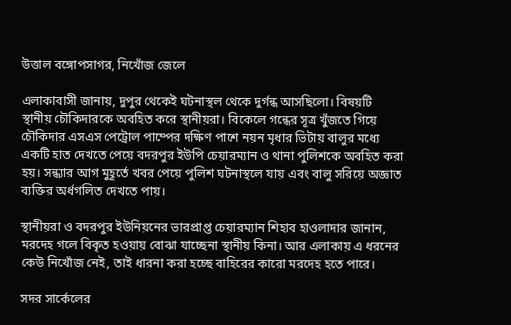উত্তাল বঙ্গোপসাগর, নিখোঁজ জেলে

এলাকাবাসী জানায়, দুপুর থেকেই ঘটনাস্থল থেকে দুর্গন্ধ আসছিলো। বিষয়টি স্থানীয় চৌকিদারকে অবহিত করে স্থানীয়রা। বিকেলে গন্ধের সূত্র খুঁজতে গিয়ে চৌকিদার এসএস পেট্রোল পাম্পের দক্ষিণ পাশে নয়ন মৃধার ভিটায় বালুর মধ্যে একটি হাত দেখতে পেয়ে বদরপুর ইউপি চেয়ারম্যান ও থানা পুলিশকে অবহিত করা হয়। সন্ধ্যার আগ মুহূর্তে খবর পেয়ে পুলিশ ঘটনাস্থলে যায় এবং বালু সরিয়ে অজ্ঞাত ব্যক্তির অর্ধগলিত দেখতে পায়।

স্থানীয়রা ও বদরপুর ইউনিয়নের ভারপ্রাপ্ত চেয়ারম্যান শিহাব হাওলাদার জানান, মরদেহ গলে বিকৃত হওয়ায় বোঝা যাচ্ছেনা স্থানীয় কিনা। আর এলাকায় এ ধরনের কেউ নিখোঁজ নেই, তাই ধারনা করা হচ্ছে বাহিরের কারো মরদেহ হতে পারে।

সদর সার্কেলের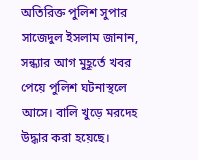অতিরিক্ত পুলিশ সুপার সাজেদুল ইসলাম জানান, সন্ধ্যার আগ মুহূর্তে খবর পেয়ে পুলিশ ঘটনাস্থলে আসে। বালি খুড়ে মরদেহ উদ্ধার করা হয়েছে।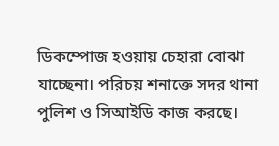ডিকম্পোজ হওয়ায় চেহারা বোঝা যাচ্ছেনা। পরিচয় শনাক্তে সদর থানা পুলিশ ও সিআইডি কাজ করছে।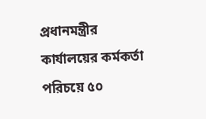প্রধানমন্ত্রীর কার্যালয়ের কর্মকর্তা পরিচয়ে ৫০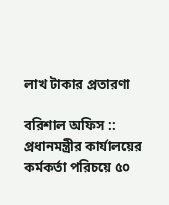লাখ টাকার প্রতারণা

বরিশাল অফিস :: প্রধানমন্ত্রীর কার্যালয়ের কর্মকর্তা পরিচয়ে ৫০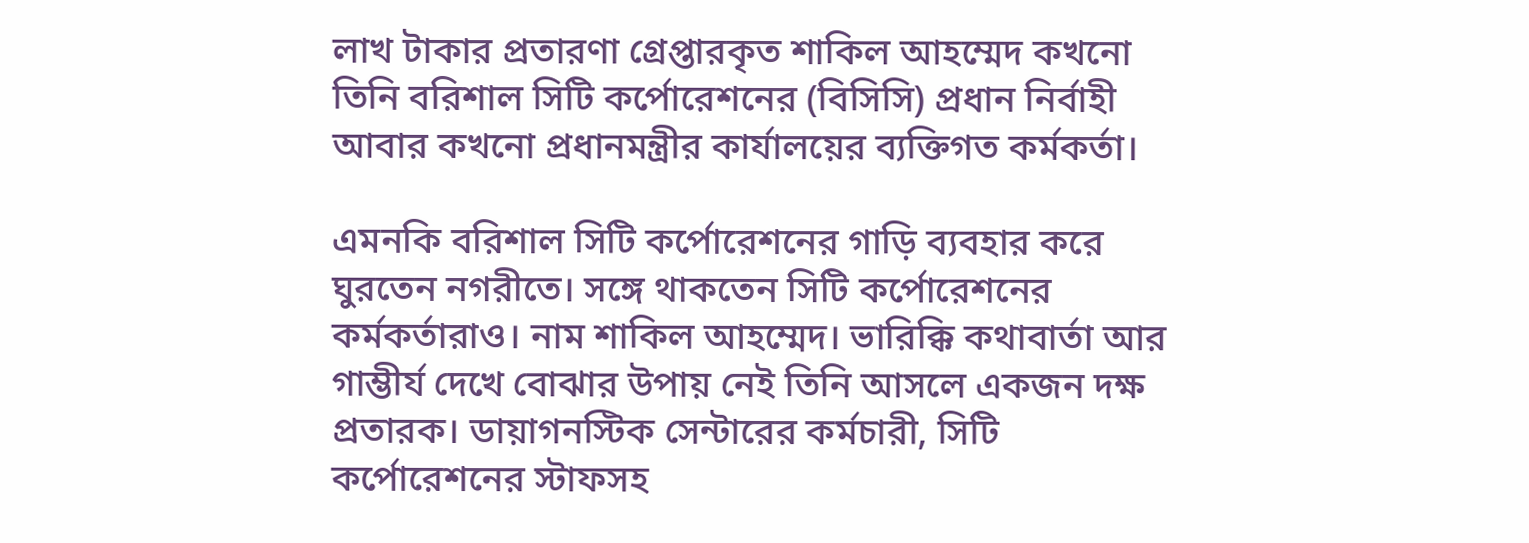লাখ টাকার প্রতারণা গ্রেপ্তারকৃত শাকিল আহম্মেদ কখনো তিনি বরিশাল সিটি কর্পোরেশনের (বিসিসি) প্রধান নির্বাহী আবার কখনো প্রধানমন্ত্রীর কার্যালয়ের ব্যক্তিগত কর্মকর্তা।

এমনকি বরিশাল সিটি কর্পোরেশনের গাড়ি ব্যবহার করে ঘুরতেন নগরীতে। সঙ্গে থাকতেন সিটি কর্পোরেশনের কর্মকর্তারাও। নাম শাকিল আহম্মেদ। ভারিক্কি কথাবার্তা আর গাম্ভীর্য দেখে বোঝার উপায় নেই তিনি আসলে একজন দক্ষ প্রতারক। ডায়াগনস্টিক সেন্টারের কর্মচারী, সিটি কর্পোরেশনের স্টাফসহ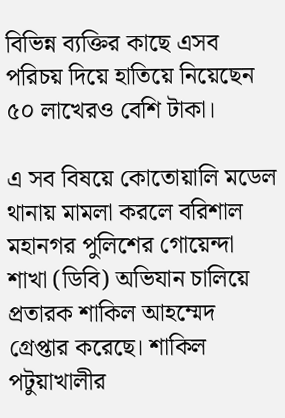বিভিন্ন ব্যক্তির কাছে এসব পরিচয় দিয়ে হাতিয়ে নিয়েছেন ৫০ লাখেরও বেশি টাকা।

এ সব বিষয়ে কোতোয়ালি মডেল থানায় মামলা করলে বরিশাল মহানগর পুলিশের গোয়েন্দা শাখা (ডিবি) অভিযান চালিয়ে প্রতারক শাকিল আহম্মেদ গ্রেপ্তার করেছে। শাকিল পটুয়াখালীর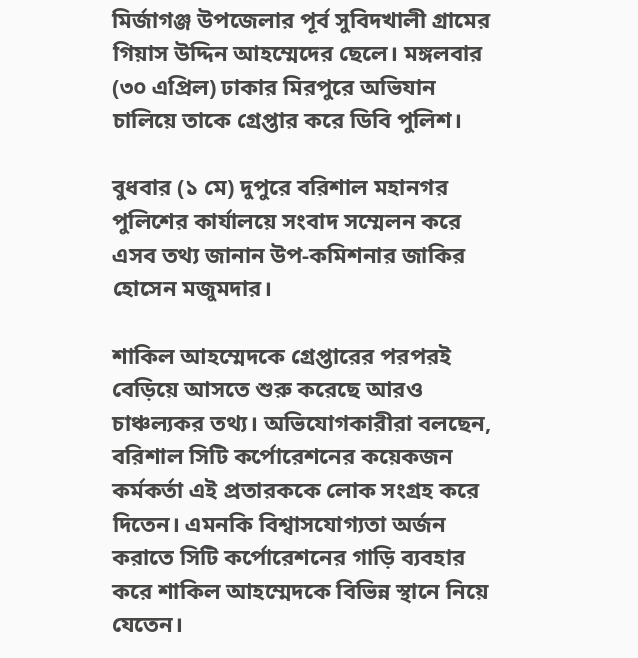মির্জাগঞ্জ উপজেলার পূর্ব সুবিদখালী গ্রামের গিয়াস উদ্দিন আহম্মেদের ছেলে। মঙ্গলবার (৩০ এপ্রিল) ঢাকার মিরপুরে অভিযান চালিয়ে তাকে গ্রেপ্তার করে ডিবি পুলিশ।

বুধবার (১ মে) দুপুরে বরিশাল মহানগর পুলিশের কার্যালয়ে সংবাদ সম্মেলন করে এসব তথ্য জানান উপ-কমিশনার জাকির হোসেন মজুমদার।

শাকিল আহম্মেদকে গ্রেপ্তারের পরপরই বেড়িয়ে আসতে শুরু করেছে আরও চাঞ্চল্যকর তথ্য। অভিযোগকারীরা বলছেন, বরিশাল সিটি কর্পোরেশনের কয়েকজন কর্মকর্তা এই প্রতারককে লোক সংগ্রহ করে দিতেন। এমনকি বিশ্বাসযোগ্যতা অর্জন করাতে সিটি কর্পোরেশনের গাড়ি ব্যবহার করে শাকিল আহম্মেদকে বিভিন্ন স্থানে নিয়ে যেতেন।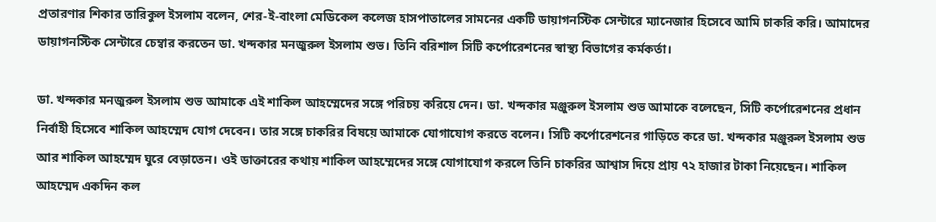প্রতারণার শিকার তারিকুল ইসলাম বলেন, শের-ই-বাংলা মেডিকেল কলেজ হাসপাতালের সামনের একটি ডায়াগনস্টিক সেন্টারে ম্যানেজার হিসেবে আমি চাকরি করি। আমাদের ডায়াগনস্টিক সেন্টারে চেম্বার করতেন ডা. খন্দকার মনজুরুল ইসলাম শুভ। তিনি বরিশাল সিটি কর্পোরেশনের স্বাস্থ্য বিভাগের কর্মকর্তা।

ডা. খন্দকার মনজুরুল ইসলাম শুভ আমাকে এই শাকিল আহম্মেদের সঙ্গে পরিচয় করিয়ে দেন। ডা. খন্দকার মঞ্জুরুল ইসলাম শুভ আমাকে বলেছেন, সিটি কর্পোরেশনের প্রধান নির্বাহী হিসেবে শাকিল আহম্মেদ যোগ দেবেন। তার সঙ্গে চাকরির বিষয়ে আমাকে যোগাযোগ করতে বলেন। সিটি কর্পোরেশনের গাড়িতে করে ডা. খন্দকার মঞ্জুরুল ইসলাম শুভ আর শাকিল আহম্মেদ ঘুরে বেড়াতেন। ওই ডাক্তারের কথায় শাকিল আহম্মেদের সঙ্গে যোগাযোগ করলে তিনি চাকরির আশ্বাস দিয়ে প্রায় ৭২ হাজার টাকা নিয়েছেন। শাকিল আহম্মেদ একদিন কল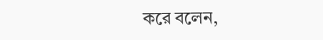করে বলেন,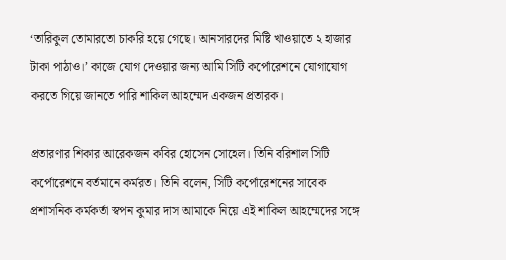‘তারিকুল তোমারতো চাকরি হয়ে গেছে। আনসারদের মিষ্টি খাওয়াতে ২ হাজার টাকা পাঠাও।’ কাজে যোগ দেওয়ার জন্য আমি সিটি কর্পোরেশনে যোগাযোগ করতে গিয়ে জানতে পারি শাকিল আহম্মেদ একজন প্রতারক।

প্রতারণার শিকার আরেকজন কবির হোসেন সোহেল। তিনি বরিশাল সিটি কর্পোরেশনে বর্তমানে কর্মরত। তিনি বলেন, সিটি কর্পোরেশনের সাবেক প্রশাসনিক কর্মকর্তা স্বপন কুমার দাস আমাকে নিয়ে এই শাকিল আহম্মেদের সঙ্গে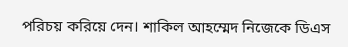পরিচয় করিয়ে দেন। শাকিল আহম্মেদ নিজেকে ডিএস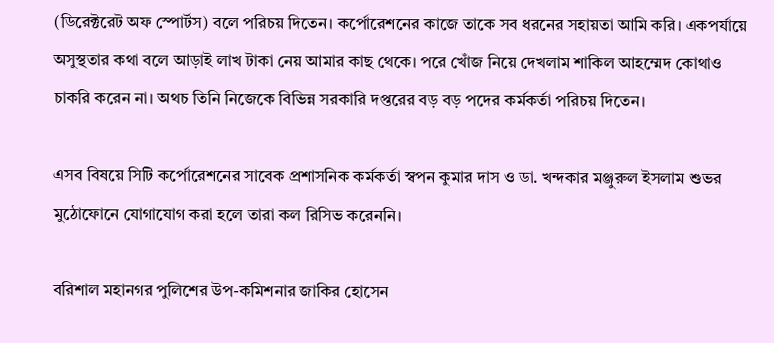(ডিরেক্টরেট অফ স্পোর্টস) বলে পরিচয় দিতেন। কর্পোরেশনের কাজে তাকে সব ধরনের সহায়তা আমি করি। একপর্যায়ে অসুস্থতার কথা বলে আড়াই লাখ টাকা নেয় আমার কাছ থেকে। পরে খোঁজ নিয়ে দেখলাম শাকিল আহম্মেদ কোথাও চাকরি করেন না। অথচ তিনি নিজেকে বিভিন্ন সরকারি দপ্তরের বড় বড় পদের কর্মকর্তা পরিচয় দিতেন।

এসব বিষয়ে সিটি কর্পোরেশনের সাবেক প্রশাসনিক কর্মকর্তা স্বপন কুমার দাস ও ডা. খন্দকার মঞ্জুরুল ইসলাম শুভর মুঠোফোনে যোগাযোগ করা হলে তারা কল রিসিভ করেননি।

বরিশাল মহানগর পুলিশের উপ-কমিশনার জাকির হোসেন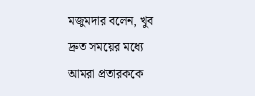মজুমদার বলেন, খুব দ্রুত সময়ের মধ্যে আমরা প্রতারককে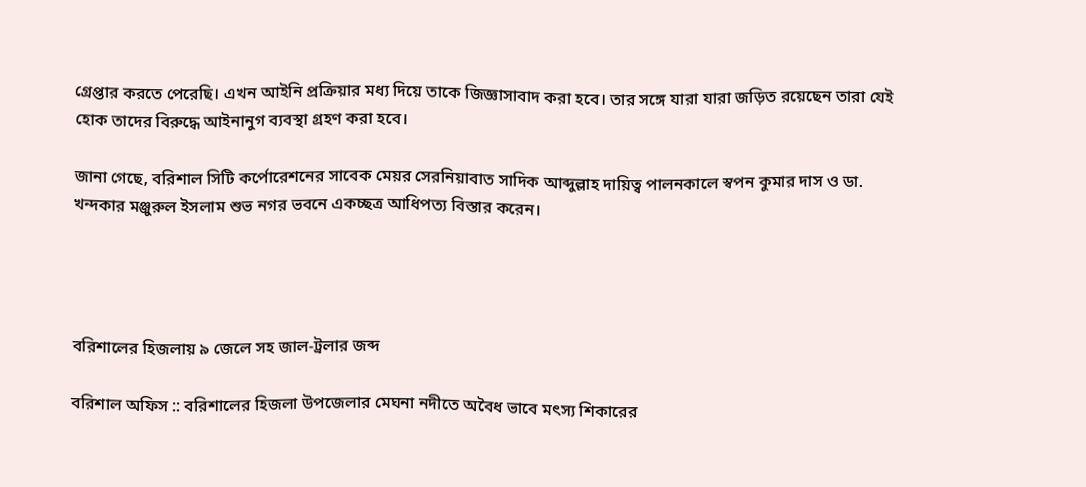গ্রেপ্তার করতে পেরেছি। এখন আইনি প্রক্রিয়ার মধ্য দিয়ে তাকে জিজ্ঞাসাবাদ করা হবে। তার সঙ্গে যারা যারা জড়িত রয়েছেন তারা যেই হোক তাদের বিরুদ্ধে আইনানুগ ব্যবস্থা গ্রহণ করা হবে।

জানা গেছে, বরিশাল সিটি কর্পোরেশনের সাবেক মেয়র সেরনিয়াবাত সাদিক আব্দুল্লাহ দায়িত্ব পালনকালে স্বপন কুমার দাস ও ডা. খন্দকার মঞ্জুরুল ইসলাম শুভ নগর ভবনে একচ্ছত্র আধিপত্য বিস্তার করেন।




বরিশালের হিজলায় ৯ জেলে সহ জাল-ট্রলার জব্দ

বরিশাল অফিস :: বরিশালের হিজলা উপজেলার মেঘনা নদীতে অবৈধ ভাবে মৎস্য শিকারের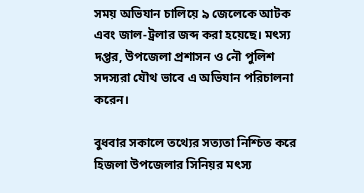সময় অভিযান চালিয়ে ৯ জেলেকে আটক এবং জাল-ট্রলার জব্দ করা হয়েছে। মৎস্য দপ্তর, উপজেলা প্রশাসন ও নৌ পুলিশ সদস্যরা যৌথ ভাবে এ অভিযান পরিচালনা করেন।

বুধবার সকালে তথ্যের সত্যতা নিশ্চিত করে হিজলা উপজেলার সিনিয়র মৎস্য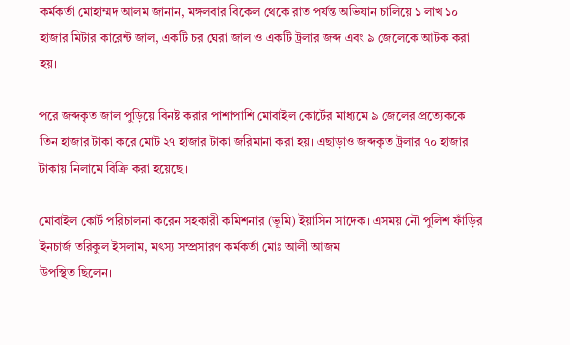কর্মকর্তা মোহাম্মদ আলম জানান, মঙ্গলবার বিকেল থেকে রাত পর্যন্ত অভিযান চালিয়ে ১ লাখ ১০ হাজার মিটার কারেন্ট জাল, একটি চর ঘেরা জাল ও একটি ট্রলার জব্দ এবং ৯ জেলেকে আটক করা হয়।

পরে জব্দকৃত জাল পুড়িয়ে বিনষ্ট করার পাশাপাশি মোবাইল কোর্টের মাধ্যমে ৯ জেলের প্রত্যেককে তিন হাজার টাকা করে মোট ২৭ হাজার টাকা জরিমানা করা হয়। এছাড়াও জব্দকৃত ট্রলার ৭০ হাজার টাকায় নিলামে বিক্রি করা হয়েছে।

মোবাইল কোর্ট পরিচালনা করেন সহকারী কমিশনার (ভূমি) ইয়াসিন সাদেক। এসময় নৌ পুলিশ ফাঁড়ির ইনচার্জ তরিকুল ইসলাম, মৎস্য সম্প্রসারণ কর্মকর্তা মোঃ আলী আজম
উপস্থিত ছিলেন।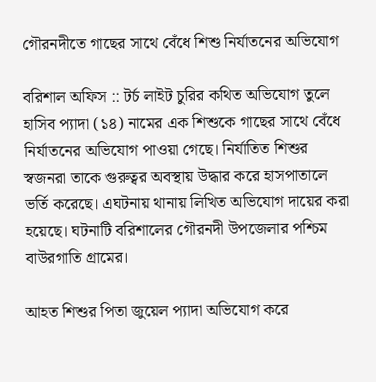গৌরনদীতে গাছের সাথে বেঁধে শিশু নির্যাতনের অভিযোগ

বরিশাল অফিস :: টর্চ লাইট চুরির কথিত অভিযোগ তুলে হাসিব প্যাদা (১৪) নামের এক শিশুকে গাছের সাথে বেঁধে নির্যাতনের অভিযোগ পাওয়া গেছে। নির্যাতিত শিশুর স্বজনরা তাকে গুরুত্বর অবস্থায় উদ্ধার করে হাসপাতালে ভর্তি করেছে। এঘটনায় থানায় লিখিত অভিযোগ দায়ের করা হয়েছে। ঘটনাটি বরিশালের গৌরনদী উপজেলার পশ্চিম বাউরগাতি গ্রামের।

আহত শিশুর পিতা জুয়েল প্যাদা অভিযোগ করে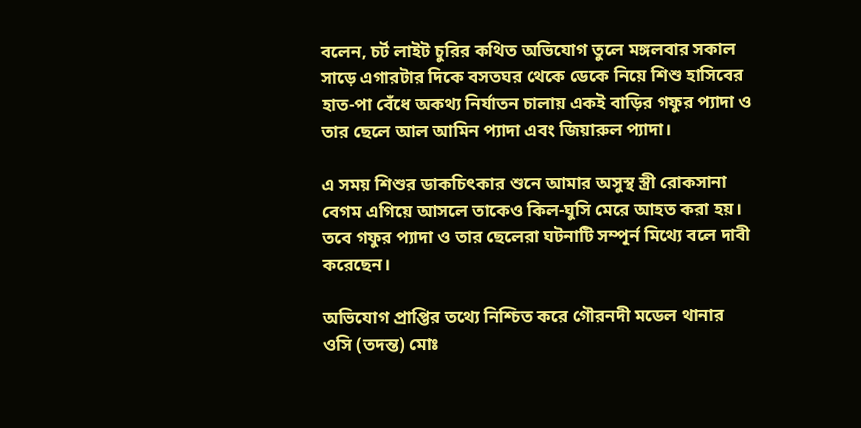বলেন, চর্ট লাইট চুরির কথিত অভিযোগ তুলে মঙ্গলবার সকাল সাড়ে এগারটার দিকে বসতঘর থেকে ডেকে নিয়ে শিশু হাসিবের হাত-পা বেঁধে অকথ্য নির্যাতন চালায় একই বাড়ির গফুর প্যাদা ও তার ছেলে আল আমিন প্যাদা এবং জিয়ারুল প্যাদা।

এ সময় শিশুর ডাকচিৎকার শুনে আমার অসুস্থ স্ত্রী রোকসানা বেগম এগিয়ে আসলে তাকেও কিল-ঘুসি মেরে আহত করা হয়। তবে গফুর প্যাদা ও তার ছেলেরা ঘটনাটি সম্পূর্ন মিথ্যে বলে দাবী করেছেন।

অভিযোগ প্রাপ্তির তথ্যে নিশ্চিত করে গৌরনদী মডেল থানার ওসি (তদন্ত) মোঃ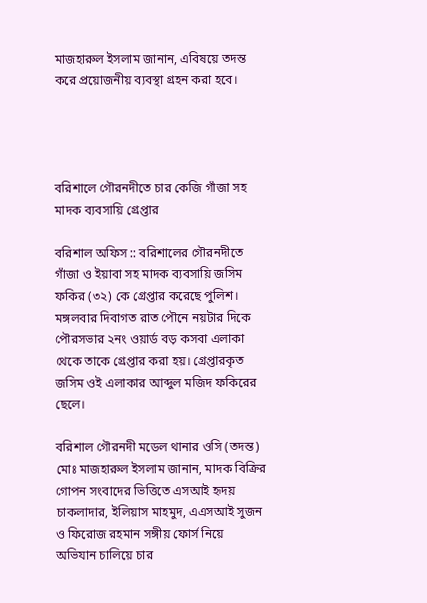মাজহারুল ইসলাম জানান, এবিষয়ে তদন্ত করে প্রয়োজনীয় ব্যবস্থা গ্রহন করা হবে।




বরিশালে গৌরনদীতে চার কেজি গাঁজা সহ মাদক ব্যবসায়ি গ্রেপ্তার

বরিশাল অফিস :: বরিশালের গৌরনদীতে গাঁজা ও ইয়াবা সহ মাদক ব্যবসায়ি জসিম ফকির (৩২) কে গ্রেপ্তার করেছে পুলিশ। মঙ্গলবার দিবাগত রাত পৌনে নয়টার দিকে পৌরসভার ২নং ওয়ার্ড বড় কসবা এলাকা থেকে তাকে গ্রেপ্তার করা হয়। গ্রেপ্তারকৃত জসিম ওই এলাকার আব্দুল মজিদ ফকিরের ছেলে।

বরিশাল গৌরনদী মডেল থানার ওসি (তদন্ত) মোঃ মাজহারুল ইসলাম জানান, মাদক বিক্রির গোপন সংবাদের ভিত্তিতে এসআই হৃদয় চাকলাদার, ইলিয়াস মাহমুদ, এএসআই সুজন ও ফিরোজ রহমান সঙ্গীয় ফোর্স নিয়ে অভিযান চালিয়ে চার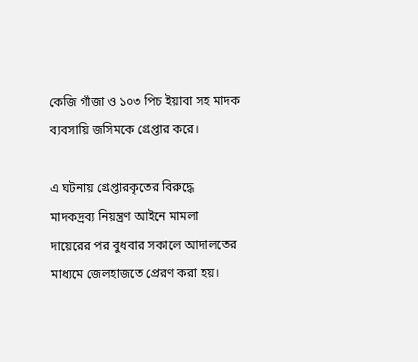কেজি গাঁজা ও ১০৩ পিচ ইয়াবা সহ মাদক ব্যবসায়ি জসিমকে গ্রেপ্তার করে।

এ ঘটনায় গ্রেপ্তারকৃতের বিরুদ্ধে মাদকদ্রব্য নিয়ন্ত্রণ আইনে মামলা দায়েরের পর বুধবার সকালে আদালতের মাধ্যমে জেলহাজতে প্রেরণ করা হয়।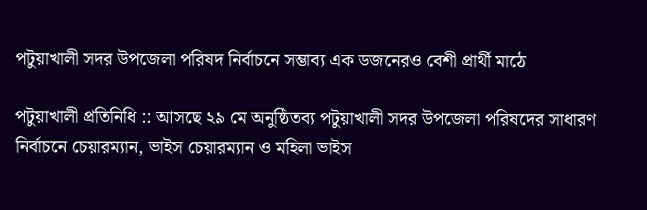পটুয়াখালী সদর উপজেলা পরিষদ নির্বাচনে সম্ভাব্য এক ডজনেরও বেশী প্রার্থী মাঠে

পটুয়াখালী প্রতিনিধি :: আসছে ২৯ মে অনুষ্ঠিতব্য পটুয়াখালী সদর উপজেলা পরিষদের সাধারণ নির্বাচনে চেয়ারম্যান, ভাইস চেয়ারম্যান ও মহিলা ভাইস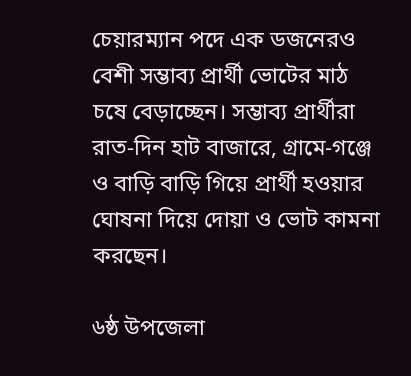চেয়ারম্যান পদে এক ডজনেরও বেশী সম্ভাব্য প্রার্থী ভোটের মাঠ চষে বেড়াচ্ছেন। সম্ভাব্য প্রার্থীরা রাত-দিন হাট বাজারে, গ্রামে-গঞ্জে ও বাড়ি বাড়ি গিয়ে প্রার্থী হওয়ার ঘোষনা দিয়ে দোয়া ও ভোট কামনা করছেন।

৬ষ্ঠ উপজেলা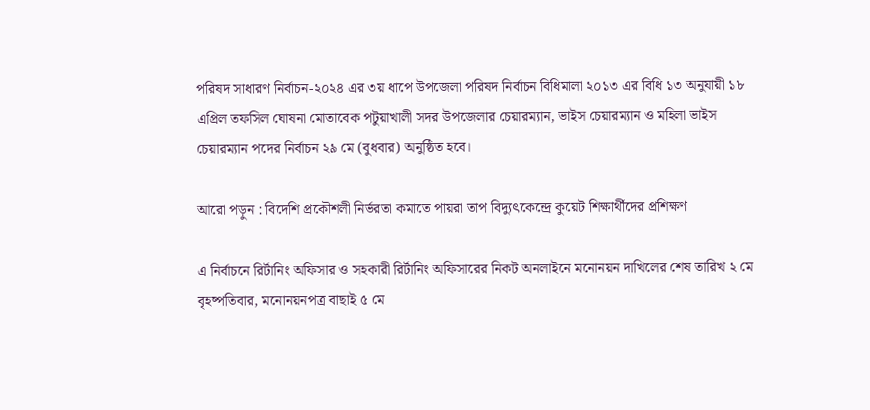পরিষদ সাধারণ নির্বাচন-২০২৪ এর ৩য় ধাপে উপজেলা পরিষদ নির্বাচন বিধিমালা ২০১৩ এর বিধি ১৩ অনুযায়ী ১৮ এপ্রিল তফসিল ঘোষনা মোতাবেক পটুয়াখালী সদর উপজেলার চেয়ারম্যান, ভাইস চেয়ারম্যান ও মহিলা ভাইস চেয়ারম্যান পদের নির্বাচন ২৯ মে (বুধবার) অনুষ্ঠিত হবে।

আরো পড়ুন : বিদেশি প্রকৌশলী নির্ভরতা কমাতে পায়রা তাপ বিদ্যুৎকেন্দ্রে কুয়েট শিক্ষার্থীদের প্রশিক্ষণ

এ নির্বাচনে রির্টানিং অফিসার ও সহকারী রির্টানিং অফিসারের নিকট অনলাইনে মনোনয়ন দাখিলের শেষ তারিখ ২ মে বৃহষ্পতিবার, মনোনয়নপত্র বাছাই ৫ মে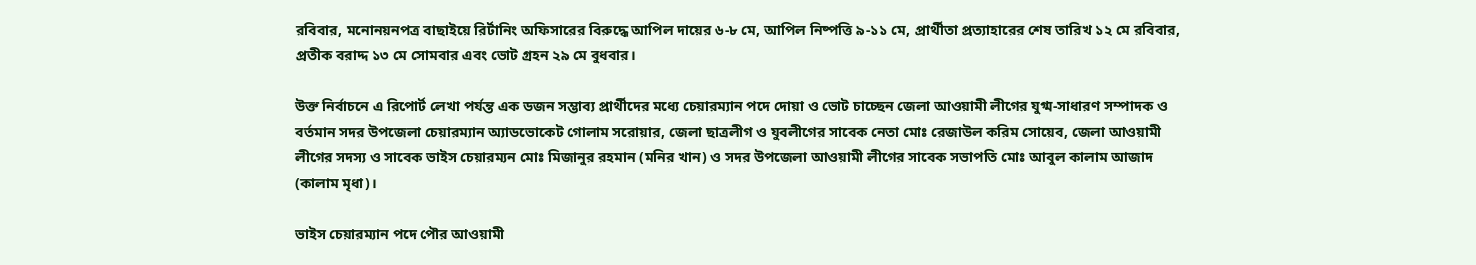রবিবার, মনোনয়নপত্র বাছাইয়ে রির্টানিং অফিসারের বিরুদ্ধে আপিল দায়ের ৬-৮ মে, আপিল নিষ্পত্তি ৯-১১ মে, প্রার্থীতা প্রত্যাহারের শেষ তারিখ ১২ মে রবিবার, প্রতীক বরাদ্দ ১৩ মে সোমবার এবং ভোট গ্রহন ২৯ মে বুধবার।

উক্ত নির্বাচনে এ রিপোর্ট লেখা পর্যন্ত এক ডজন সম্ভাব্য প্রার্থীদের মধ্যে চেয়ারম্যান পদে দোয়া ও ভোট চাচ্ছেন জেলা আওয়ামী লীগের যুগ্ম-সাধারণ সম্পাদক ও বর্তমান সদর উপজেলা চেয়ারম্যান অ্যাডভোকেট গোলাম সরোয়ার, জেলা ছাত্রলীগ ও যুবলীগের সাবেক নেতা মোঃ রেজাউল করিম সোয়েব, জেলা আওয়ামী লীগের সদস্য ও সাবেক ভাইস চেয়ারম্যন মোঃ মিজানুর রহমান (মনির খান) ও সদর উপজেলা আওয়ামী লীগের সাবেক সভাপতি মোঃ আবুল কালাম আজাদ (কালাম মৃধা)।

ভাইস চেয়ারম্যান পদে পৌর আওয়ামী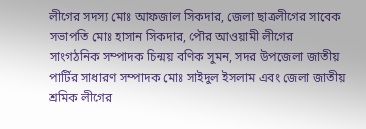লীগের সদস্য মোঃ আফজাল সিকদার, জেলা ছাত্রলীগের সাবেক সভাপতি মোঃ হাসান সিকদার, পৌর আওয়ামী লীগের সাংগঠনিক সম্পাদক চিন্ময় বণিক সুমন, সদর উপজেলা জাতীয় পার্টির সাধারণ সম্পাদক মোঃ সাইদুল ইসলাম এবং জেলা জাতীয় শ্রমিক লীগের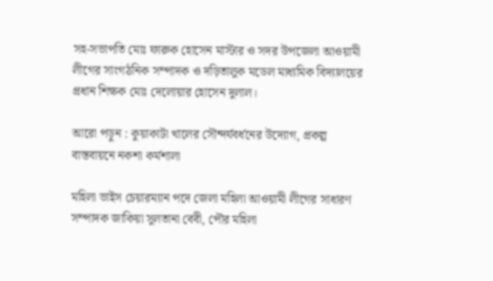সহ-সভাপতি মোঃ ফারুক হোসেন মাস্টার ও সদর উপজেলা আওয়ামী লীগের সাংগঠনিক সম্পাদক ও দড়িতালুক মডেল মাধ্যমিক বিদ্যালয়ের প্রধান শিক্ষক মোঃ দেলোয়ার হোসেন দুলাল।

আরো পড়ুন : কুয়াকাটা খালের সৌন্দর্যবর্ধনের উদ্যোগ, প্রকল্প বাস্তবায়নে নকশা কর্মশালা

মহিলা ভাইস চেয়ারম্যান পদে জেলা মহিলা আওয়ামী লীগের সাধারণ সম্পাদক জাকিয়া সুলতানা বেবী, পৌর মহিলা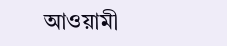আওয়ামী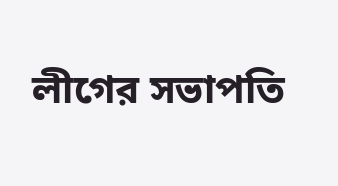লীগের সভাপতি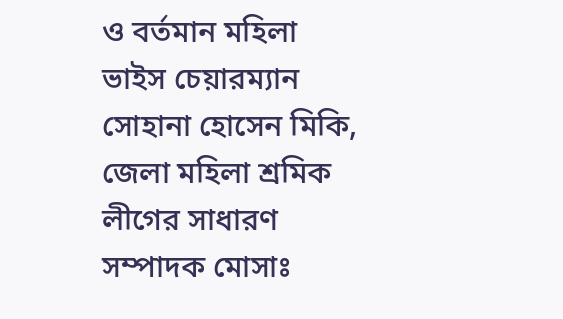ও বর্তমান মহিলা ভাইস চেয়ারম্যান সোহানা হোসেন মিকি, জেলা মহিলা শ্রমিক লীগের সাধারণ সম্পাদক মোসাঃ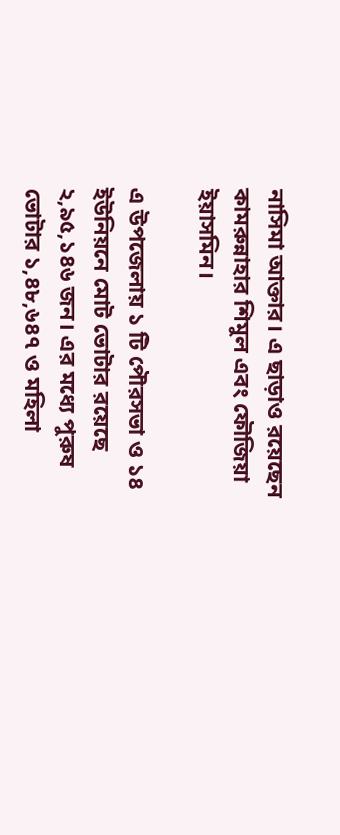নাসিমা আক্তার। এ ছাড়াও রয়েছেন কামরুন্নাহার শিমুল এবং ফৌজিয়া ইয়াসমিন।

এ উপজেলায় ১ টি পৌরসভা ও ১৪ ইউনিয়নে মোট ভোটার রয়েছে ২,৯৫,১৪৬ জন। এর মধ্যে পুরুষ ভোটার ১,৪৮,৬৪৭ ও মহিলা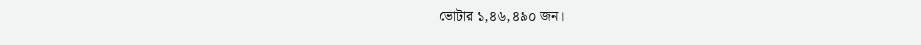ভোটার ১,৪৬,৪৯০ জন।